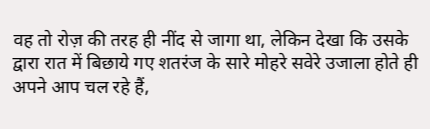वह तो रोज़ की तरह ही नींद से जागा था, लेकिन देखा कि उसके द्वारा रात में बिछाये गए शतरंज के सारे मोहरे सवेरे उजाला होते ही अपने आप चल रहे हैं,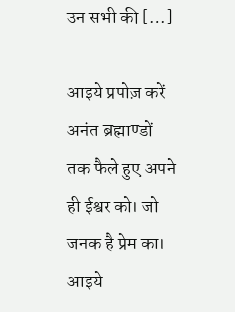उन सभी की […]

आइये प्रपोज़ करें अनंत ब्रह्माण्डों तक फैले हुए अपने ही ईश्वर को। जो जनक है प्रेम का। आइये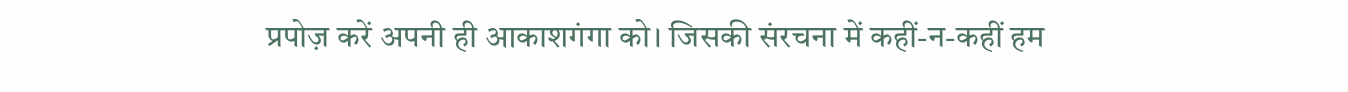प्रपोज़ करें अपनी ही आकाशगंगा को। जिसकी संरचना में कहीं-न-कहीं हम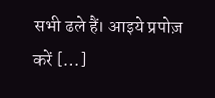सभी ढले हैं। आइये प्रपोज़ करें […]